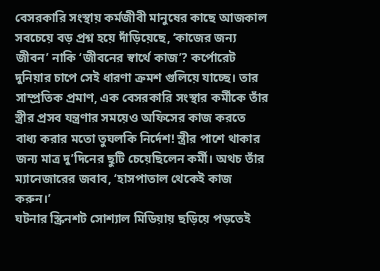বেসরকারি সংস্থায় কর্মজীবী মানুষের কাছে আজকাল সবচেয়ে বড় প্রশ্ন হয়ে দাঁড়িয়েছে, ‘কাজের জন্য জীবন’ নাকি ‘জীবনের স্বার্থে কাজ’? কর্পোরেট দুনিয়ার চাপে সেই ধারণা ক্রমশ গুলিয়ে যাচ্ছে। তার সাম্প্রতিক প্রমাণ, এক বেসরকারি সংস্থার কর্মীকে তাঁর স্ত্রীর প্রসব যন্ত্রণার সময়েও অফিসের কাজ করতে বাধ্য করার মতো তুঘলকি নির্দেশ! স্ত্রীর পাশে থাকার জন্য মাত্র দু’দিনের ছুটি চেয়েছিলেন কর্মী। অথচ তাঁর ম্যানেজারের জবাব, ‘হাসপাতাল থেকেই কাজ করুন।’
ঘটনার স্ক্রিনশট সোশ্যাল মিডিয়ায় ছড়িয়ে পড়তেই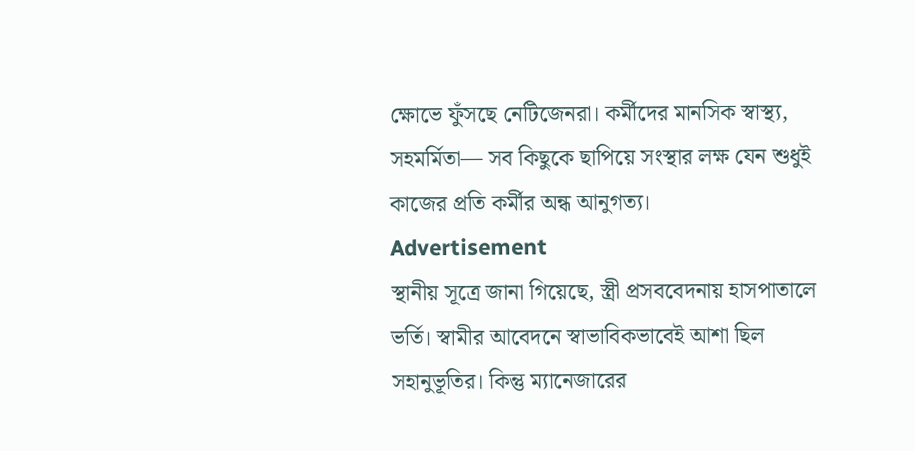ক্ষোভে ফুঁসছে নেটিজেনরা। কর্মীদের মানসিক স্বাস্থ্য, সহমর্মিতা— সব কিছুকে ছাপিয়ে সংস্থার লক্ষ যেন শুধুই কাজের প্রতি কর্মীর অন্ধ আনুগত্য।
Advertisement
স্থানীয় সূত্রে জানা গিয়েছে, স্ত্রী প্রসববেদনায় হাসপাতালে ভর্তি। স্বামীর আবেদনে স্বাভাবিকভাবেই আশা ছিল সহানুভূতির। কিন্তু ম্যানেজারের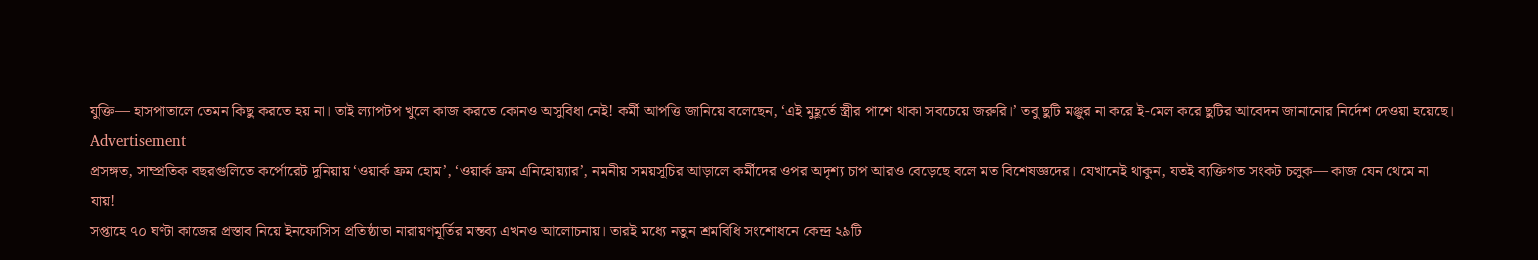যুক্তি— হাসপাতালে তেমন কিছু করতে হয় না। তাই ল্যাপটপ খুলে কাজ করতে কোনও অসুবিধা নেই! কর্মী আপত্তি জানিয়ে বলেছেন, ‘এই মুহূর্তে স্ত্রীর পাশে থাকা সবচেয়ে জরুরি।’ তবু ছুটি মঞ্জুর না করে ই-মেল করে ছুটির আবেদন জানানোর নির্দেশ দেওয়া হয়েছে।
Advertisement
প্রসঙ্গত, সাম্প্রতিক বছরগুলিতে কর্পোরেট দুনিয়ায় ‘ওয়ার্ক ফ্রম হোম’, ‘ওয়ার্ক ফ্রম এনিহোয়্যার’, নমনীয় সময়সূচির আড়ালে কর্মীদের ওপর অদৃশ্য চাপ আরও বেড়েছে বলে মত বিশেষজ্ঞদের। যেখানেই থাকুন, যতই ব্যক্তিগত সংকট চলুক— কাজ যেন থেমে না যায়!
সপ্তাহে ৭০ ঘণ্টা কাজের প্রস্তাব নিয়ে ইনফোসিস প্রতিষ্ঠাতা নারায়ণমূর্তির মন্তব্য এখনও আলোচনায়। তারই মধ্যে নতুন শ্রমবিধি সংশোধনে কেন্দ্র ২৯টি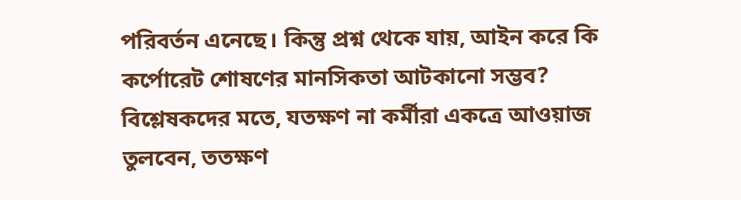পরিবর্তন এনেছে। কিন্তু প্রশ্ন থেকে যায়, আইন করে কি কর্পোরেট শোষণের মানসিকতা আটকানো সম্ভব?
বিশ্লেষকদের মতে, যতক্ষণ না কর্মীরা একত্রে আওয়াজ তুলবেন, ততক্ষণ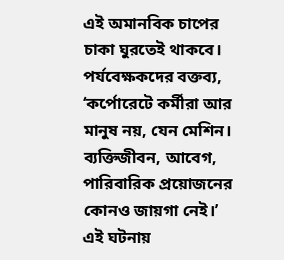এই অমানবিক চাপের চাকা ঘুরতেই থাকবে। পর্যবেক্ষকদের বক্তব্য, ‘কর্পোরেটে কর্মীরা আর মানুষ নয়, যেন মেশিন। ব্যক্তিজীবন, আবেগ, পারিবারিক প্রয়োজনের কোনও জায়গা নেই।’
এই ঘটনায়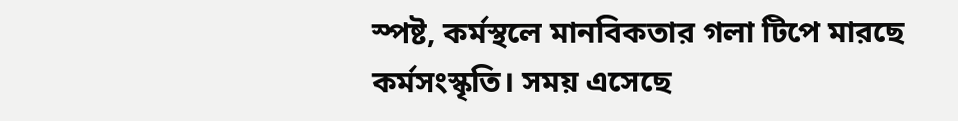স্পষ্ট, কর্মস্থলে মানবিকতার গলা টিপে মারছে কর্মসংস্কৃতি। সময় এসেছে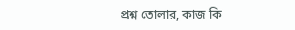প্রশ্ন তোলার, কাজ কি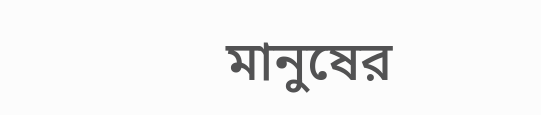মানুষের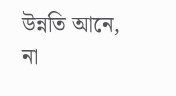উন্নতি আনে, না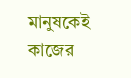মানুষকেই কাজের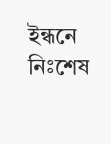ইন্ধনে নিঃশেষ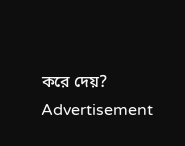করে দেয়?
Advertisement